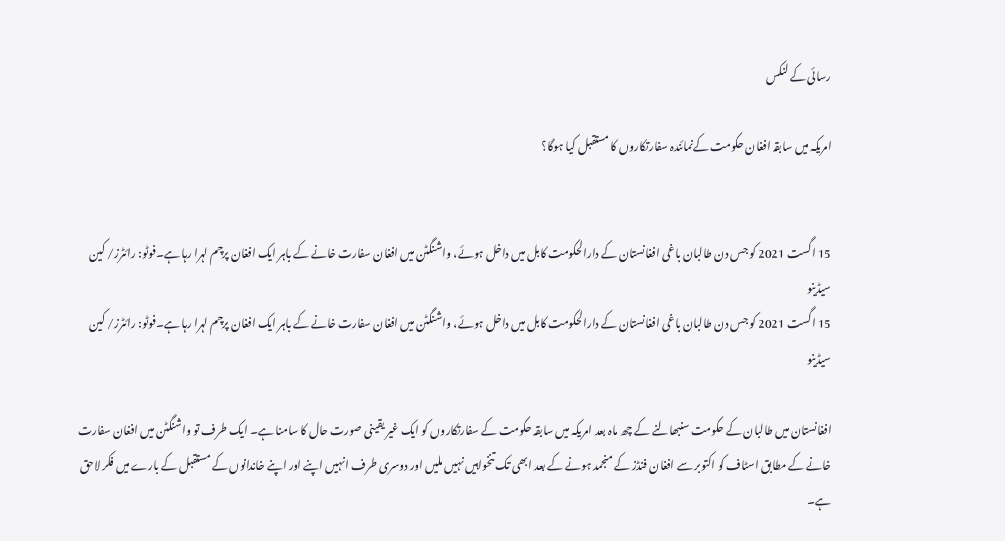رسائی کے لنکس

امریکہ میں سابقہ افغان حکومت کےنمائندہ سفارتکاروں کا مستقبل کیا ہوگا؟


15 اگست 2021 کو جس دن طالبان باغی افغانستان کے دارالحکومت کابل میں داخل ہوئے، واشنگٹن میں افغان سفارت خانے کے باہر ایک افغان پرچم لہرا رہا ہے۔فوٹو: رائٹرز/ کین سیڈینو
15 اگست 2021 کو جس دن طالبان باغی افغانستان کے دارالحکومت کابل میں داخل ہوئے، واشنگٹن میں افغان سفارت خانے کے باہر ایک افغان پرچم لہرا رہا ہے۔فوٹو: رائٹرز/ کین سیڈینو

افغانستان میں طالبان کے حکومت سنبھالنے کے چھ ماہ بعد امریکہ میں سابقہ حکومت کے سفارتکاروں کو ایک غیر یقینی صورت حال کا سامنا ہے۔ ایک طرف تو واشنگٹن میں افغان سفارت خانے کے مطابق اسٹاف کو اکتوبر سے افغان فنڈز کے منجمد ہونے کے بعد ابھی تک تنخواہیں نہیں ملیں اور دوسری طرف انہیں اپنے اور اپنے خاندانوں کے مستقبل کے بارے میں فکر لاحق ہے۔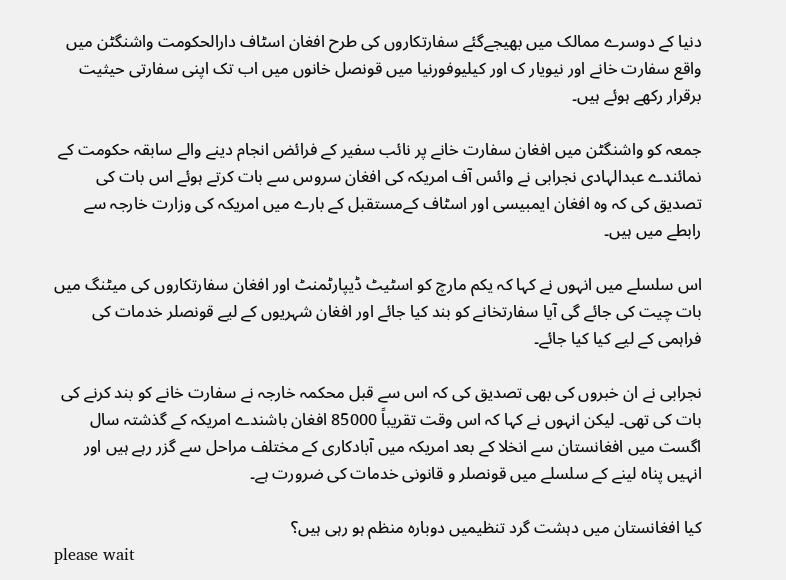دنیا کے دوسرے ممالک میں بھیجےگئے سفارتکاروں کی طرح افغان اسٹاف دارالحکومت واشنگٹن میں واقع سفارت خانے اور نیویار ک اور کیلیوفورنیا میں قونصل خانوں میں اب تک اپنی سفارتی حیثیت برقرار رکھے ہوئے ہیں۔

جمعہ کو واشنگٹن میں افغان سفارت خانے پر نائب سفیر کے فرائض انجام دینے والے سابقہ حکومت کے نمائندے عبدالہادی نجرابی نے وائس آف امریکہ کی افغان سروس سے بات کرتے ہوئے اس بات کی تصدیق کی کہ وہ افغان ایمبیسی اور اسٹاف کےمستقبل کے بارے میں امریکہ کی وزارت خارجہ سے رابطے میں ہیں۔

اس سلسلے میں انہوں نے کہا کہ یکم مارچ کو اسٹیٹ ڈیپارٹمنٹ اور افغان سفارتکاروں کی میٹنگ میں بات چیت کی جائے گی آیا سفارتخانے کو بند کیا جائے اور افغان شہریوں کے لیے قونصلر خدمات کی فراہمی کے لیے کیا کیا جائے۔

نجرابی نے ان خبروں کی بھی تصدیق کی کہ اس سے قبل محکمہ خارجہ نے سفارت خانے کو بند کرنے کی بات کی تھی۔ لیکن انہوں نے کہا کہ اس وقت تقریباً 85000 افغان باشندے امریکہ کے گذشتہ سال اگست میں افغانستان سے انخلا کے بعد امریکہ میں آبادکاری کے مختلف مراحل سے گزر رہے ہیں اور انہیں پناہ لینے کے سلسلے میں قونصلر و قانونی خدمات کی ضرورت ہے۔

کیا افغانستان میں دہشت گرد تنظیمیں دوبارہ منظم ہو رہی ہیں؟
please wait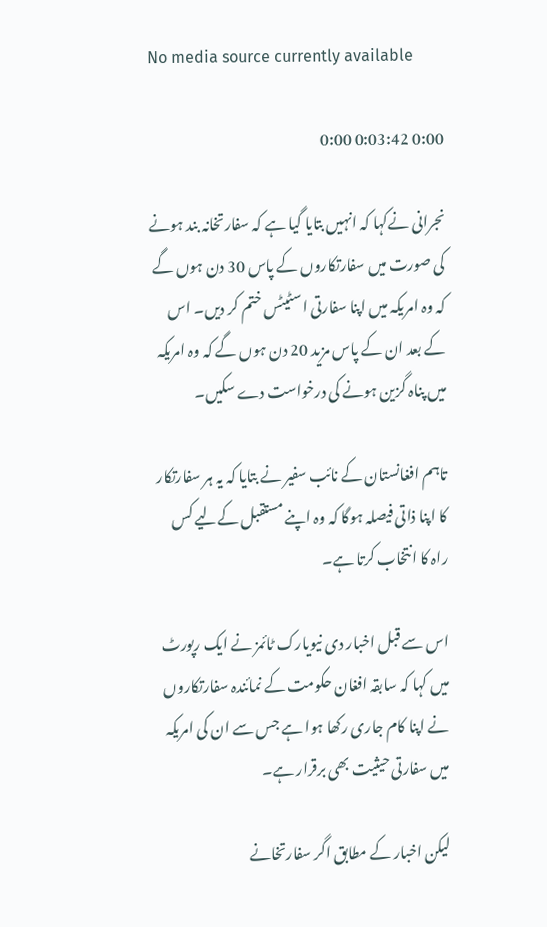No media source currently available

0:00 0:03:42 0:00

نجرانی نےکہا کہ انہیں بتایا گیا ہے کہ سفارتخانہ بند ہونے کی صورت میں سفارتکاروں کے پاس 30 دن ہوں گے کہ وہ امریکہ میں اپنا سفارتی اسٹیٹس ختم کر دیں۔ اس کے بعد ان کے پاس مزید 20 دن ہوں گے کہ وہ امریکہ میں پناہ گزین ہونے کی درخواست دے سکیں۔

تاہم افغانستان کے نائب سفیر نے بتایا کہ یہ ہر سفارتکار کا اپنا ذاتی فیصلہ ہوگا کہ وہ اپنے مستقبل کےلیے کس راہ کا انتخاب کرتا ہے۔

اس سے قبل اخبار دی نیویارک ٹائمز نے ایک رپورٹ میں کہا کہ سابقہ افغان حکومت کے نمائندہ سفارتکاروں نے اپنا کام جاری رکھا ہوا ہے جس سے ان کی امریکہ میں سفارتی حیثیت بھی برقرار ہے۔

لیکن اخبار کے مطابق اگر سفارتخانے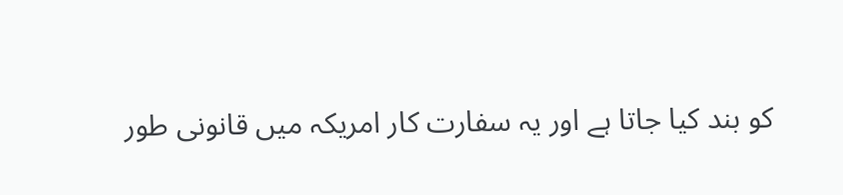کو بند کیا جاتا ہے اور یہ سفارت کار امریکہ میں قانونی طور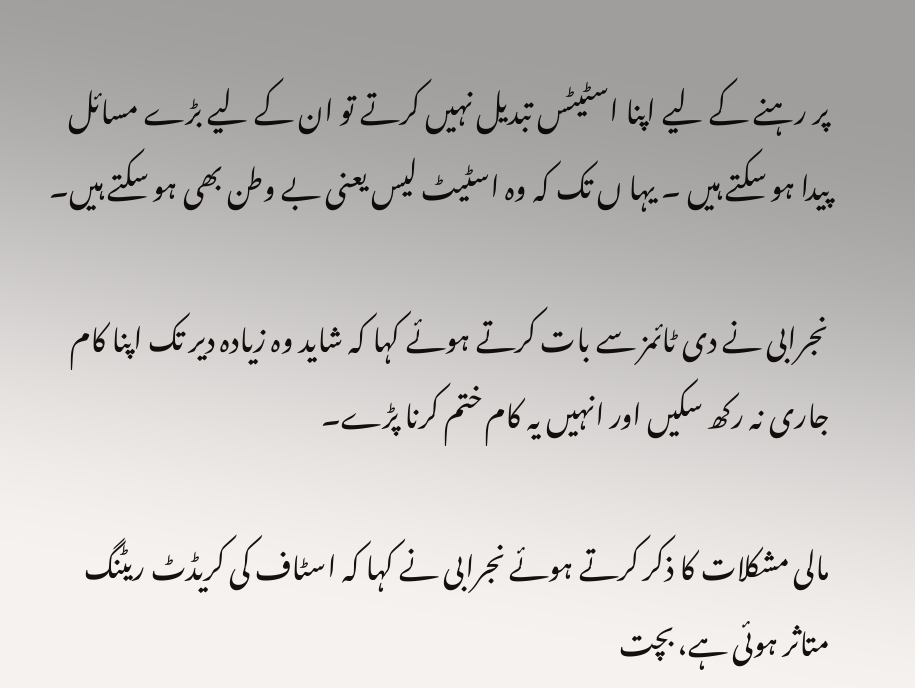پر رہنے کے لیے اپنا اسٹیٹس تبدیل نہیں کرتے تو ان کے لیے بڑے مسائل پیدا ہو سکتے ہیں ۔ یہا ں تک کہ وہ اسٹیٹ لیس یعنی بے وطن بھی ہو سکتے ہیں۔

نجرابی نے دی ٹائمز سے بات کرتے ہوئے کہا کہ شاید وہ زیادہ دیر تک اپنا کام جاری نہ رکھ سکیں اور انہیں یہ کام ختم کرنا پڑے۔

مالی مشکلات کا ذکر کرتے ہوئے نجرابی نے کہا کہ اسٹاف کی کریڈٹ ریٹنگ متاثر ہوئی ہے، بچت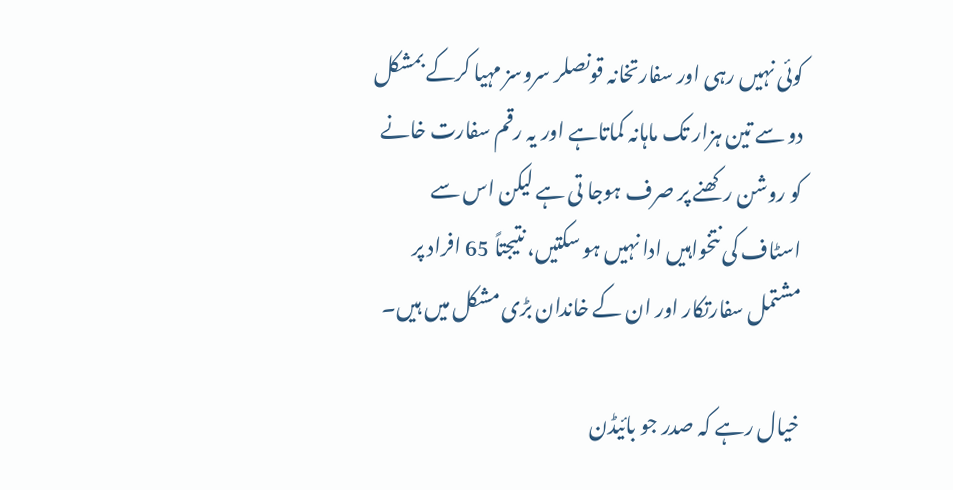کوئی نہیں رہی اور سفارتخانہ قونصلر سروسز مہیا کرکے بمشکل دو سے تین ہزار تک ماہانہ کماتاہے اور یہ رقم سفارت خانے کو روشن رکھنے پر صرف ہوجا تی ہے لیکن اس سے اسٹاف کی نتخواہیں ادا نہیں ہو سکتیں، نتیجتاً 65 افراد پر مشتمل سفارتکار اور ان کے خاندان بڑی مشکل میں ہیں۔

خیال رہے کہ صدر جو بائیڈن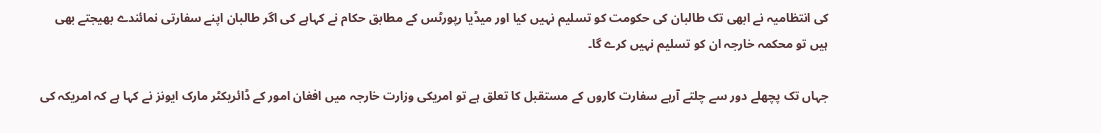کی انتظامیہ نے ابھی تک طالبان کی حکومت کو تسلیم نہیں کیا اور میڈیا رپورٹس کے مطابق حکام نے کہاہے کی اگر طالبان اپنے سفارتی نمائندے بھیجتے بھی ہیں تو محکمہ خارجہ ان کو تسلیم نہیں کرے گا۔

جہاں تک پچھلے دور سے چلتے آرہے سفارت کاروں کے مستقبل کا تعلق ہے تو امریکی وزارت خارجہ میں افغان امور کے ڈائریکٹر مارک ایونز نے کہا ہے کہ امریکہ کی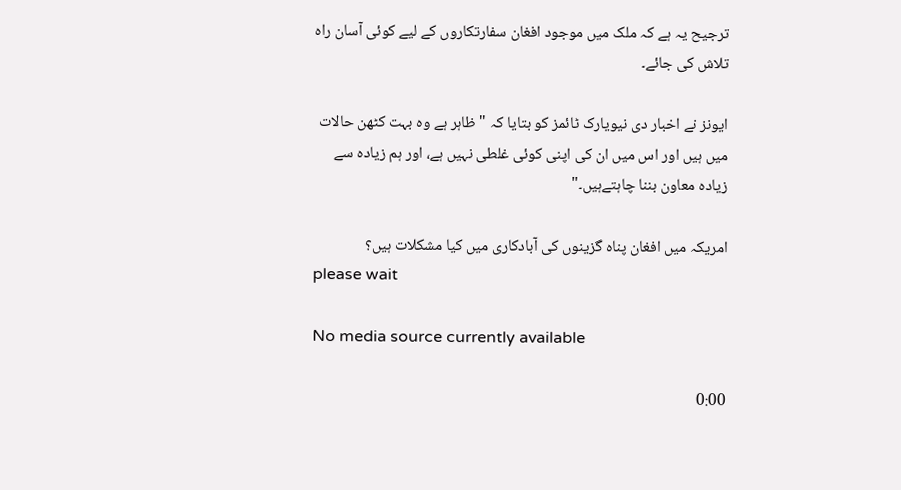ترجیح یہ ہے کہ ملک میں موجود افغان سفارتکاروں کے لیے کوئی آسان راہ تلاش کی جائے۔

ایونز نے اخبار دی نیویارک ٹائمز کو بتایا کہ "ظاہر ہے وہ بہت کٹھن حالات میں ہیں اور اس میں ان کی اپنی کوئی غلطی نہیں ہے، اور ہم زیادہ سے زیادہ معاون بننا چاہتےہیں۔"

امریکہ میں افغان پناہ گزینوں کی آبادکاری میں کیا مشکلات ہیں؟
please wait

No media source currently available

0:00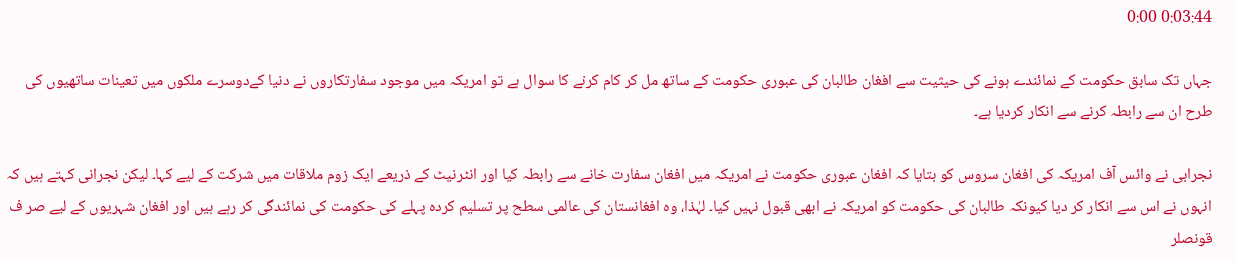0:03:44 0:00

جہاں تک سابق حکومت کے نمائندے ہونے کی حیثیت سے افغان طالبان کی عبوری حکومت کے ساتھ مل کر کام کرنے کا سوال ہے تو امریکہ میں موجود سفارتکاروں نے دنیا کےدوسرے ملکوں میں تعینات ساتھیوں کی طرح ان سے رابطہ کرنے سے انکار کردیا ہے۔

نجرابی نے وائس آف امریکہ کی افغان سروس کو بتایا کہ افغان عبوری حکومت نے امریکہ میں افغان سفارت خانے سے رابطہ کیا اور انٹرنیٹ کے ذریعے ایک زوم ملاقات میں شرکت کے لیے کہا۔ لیکن نجرانی کہتے ہیں کہ انہوں نے اس سے انکار کر دیا کیونکہ طالبان کی حکومت کو امریکہ نے ابھی قبول نہیں کیا۔ لہٰذا، وہ افغانستان کی عالمی سطح پر تسلیم کردہ پہلے کی حکومت کی نمائندگی کر رہے ہیں اور افغان شہریوں کے لیے صر ف قونصلر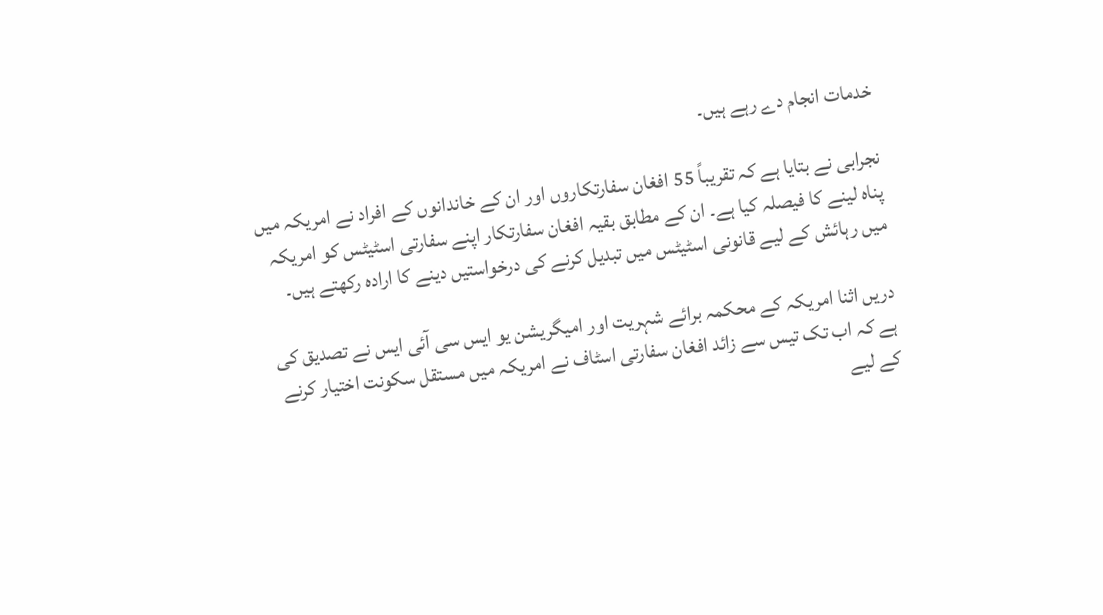خدمات انجام دے رہے ہیں۔

نجرابی نے بتایا ہے کہ تقریباً 55 افغان سفارتکاروں اور ان کے خاندانوں کے افراد نے امریکہ میں پناہ لینے کا فیصلہ کیا ہے۔ ان کے مطابق بقیہ افغان سفارتکار اپنے سفارتی اسٹیٹس کو امریکہ میں رہائش کے لیے قانونی اسٹیٹس میں تبدیل کرنے کی درخواستیں دینے کا ارادہ رکھتے ہیں۔

دریں اثنا امریکہ کے محکمہ برائے شہریت اور امیگریشن یو ایس سی آئی ایس نے تصدیق کی ہے کہ اب تک تیس سے زائد افغان سفارتی اسٹاف نے امریکہ میں مستقل سکونت اختیار کرنے کے لیے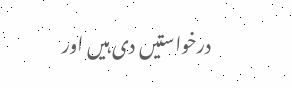درخواستیں دی ہیں اور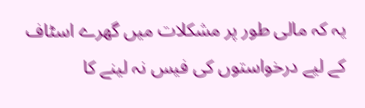یہ کہ مالی طور پر مشکلات میں گھرے اسٹاف کے لیے درخواستوں کی فیس نہ لینے کا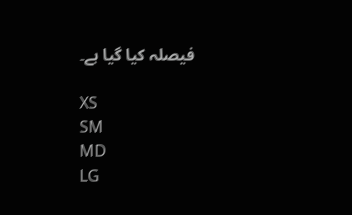فیصلہ کیا گیا ہے۔

XS
SM
MD
LG